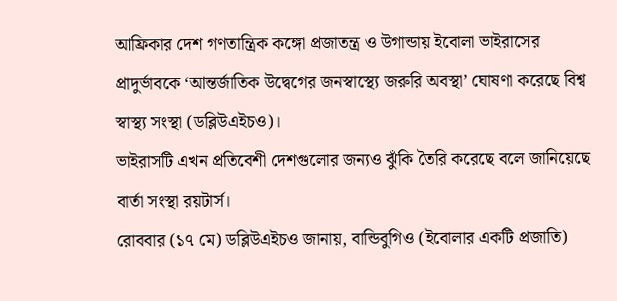আফ্রিকার দেশ গণতান্ত্রিক কঙ্গো প্রজাতন্ত্র ও উগান্ডায় ইবোলা ভাইরাসের প্রাদুর্ভাবকে ‘আন্তর্জাতিক উদ্বেগের জনস্বাস্থ্যে জরুরি অবস্থা’ ঘোষণা করেছে বিশ্ব স্বাস্থ্য সংস্থা (ডব্লিউএইচও)।
ভাইরাসটি এখন প্রতিবেশী দেশগুলোর জন্যও ঝুঁকি তৈরি করেছে বলে জানিয়েছে বার্তা সংস্থা রয়টার্স।
রোববার (১৭ মে) ডব্লিউএইচও জানায়, বান্ডিবুগিও (ইবোলার একটি প্রজাতি)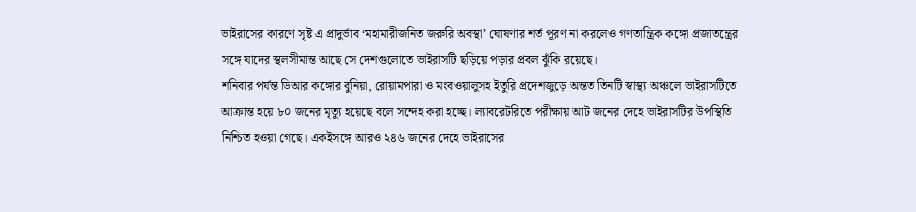ভাইরাসের কারণে সৃষ্ট এ প্রাদুর্ভাব ‘মহামারীজনিত জরুরি অবস্থা’ ঘোষণার শর্ত পূরণ না করলেও গণতান্ত্রিক কঙ্গো প্রজাতন্ত্রের সঙ্গে যাদের স্থলসীমান্ত আছে সে দেশগুলোতে ভাইরাসটি ছড়িয়ে পড়ার প্রবল ঝুঁকি রয়েছে।
শনিবার পর্যন্ত ডিআর কঙ্গোর বুনিয়া, রোয়ামপারা ও মংবওয়ালুসহ ইতুরি প্রদেশজুড়ে অন্তত তিনটি স্বাস্থ্য অঞ্চলে ভাইরাসটিতে আক্রান্ত হয়ে ৮০ জনের মৃত্যু হয়েছে বলে সন্দেহ করা হচ্ছে। ল্যাবরেটরিতে পরীক্ষায় আট জনের দেহে ভাইরাসটির উপস্থিতি নিশ্চিত হওয়া গেছে। একইসঙ্গে আরও ২৪৬ জনের দেহে ভাইরাসের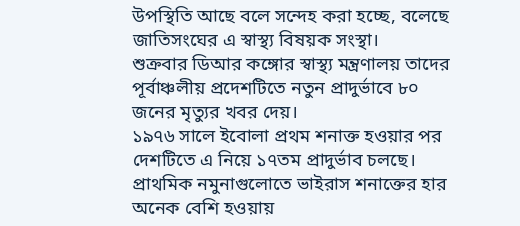উপস্থিতি আছে বলে সন্দেহ করা হচ্ছে, বলেছে জাতিসংঘের এ স্বাস্থ্য বিষয়ক সংস্থা।
শুক্রবার ডিআর কঙ্গোর স্বাস্থ্য মন্ত্রণালয় তাদের পূর্বাঞ্চলীয় প্রদেশটিতে নতুন প্রাদুর্ভাবে ৮০ জনের মৃত্যুর খবর দেয়।
১৯৭৬ সালে ইবোলা প্রথম শনাক্ত হওয়ার পর দেশটিতে এ নিয়ে ১৭তম প্রাদুর্ভাব চলছে।
প্রাথমিক নমুনাগুলোতে ভাইরাস শনাক্তের হার অনেক বেশি হওয়ায়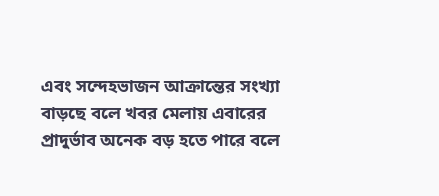এবং সন্দেহভাজন আক্রান্তের সংখ্যা বাড়ছে বলে খবর মেলায় এবারের প্রাদুর্ভাব অনেক বড় হতে পারে বলে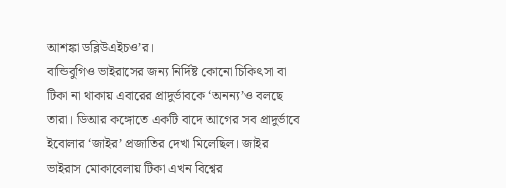আশঙ্কা ডব্লিউএইচও’র।
বান্ডিবুগিও ভাইরাসের জন্য নির্দিষ্ট কোনো চিকিৎসা বা টিকা না থাকায় এবারের প্রাদুর্ভাবকে ‘অনন্য’ও বলছে তারা। ডিআর কঙ্গোতে একটি বাদে আগের সব প্রাদুর্ভাবে ইবোলার ‘জাইর’ প্রজাতির দেখা মিলেছিল। জাইর ভাইরাস মোকাবেলায় টিকা এখন বিশ্বের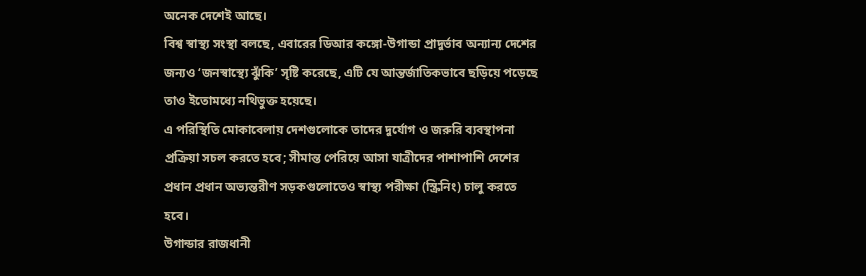অনেক দেশেই আছে।
বিশ্ব স্বাস্থ্য সংস্থা বলছে, এবারের ডিআর কঙ্গো-উগান্ডা প্রাদুর্ভাব অন্যান্য দেশের জন্যও ‘জনস্বাস্থ্যে ঝুঁকি’ সৃষ্টি করেছে, এটি যে আন্তর্জাতিকভাবে ছড়িয়ে পড়েছে তাও ইতোমধ্যে নথিভুক্ত হয়েছে।
এ পরিস্থিতি মোকাবেলায় দেশগুলোকে তাদের দুর্যোগ ও জরুরি ব্যবস্থাপনা প্রক্রিয়া সচল করতে হবে; সীমান্ত পেরিয়ে আসা যাত্রীদের পাশাপাশি দেশের প্রধান প্রধান অভ্যন্তরীণ সড়কগুলোতেও স্বাস্থ্য পরীক্ষা (স্ক্রিনিং) চালু করতে হবে।
উগান্ডার রাজধানী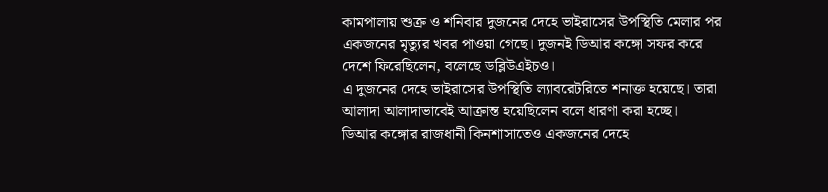কামপালায় শুক্র ও শনিবার দুজনের দেহে ভাইরাসের উপস্থিতি মেলার পর একজনের মৃত্যুর খবর পাওয়া গেছে। দুজনই ডিআর কঙ্গো সফর করে দেশে ফিরেছিলেন, বলেছে ডব্লিউএইচও।
এ দুজনের দেহে ভাইরাসের উপস্থিতি ল্যাবরেটরিতে শনাক্ত হয়েছে। তারা আলাদা আলাদাভাবেই আক্রান্ত হয়েছিলেন বলে ধারণা করা হচ্ছে।
ডিআর কঙ্গোর রাজধানী কিনশাসাতেও একজনের দেহে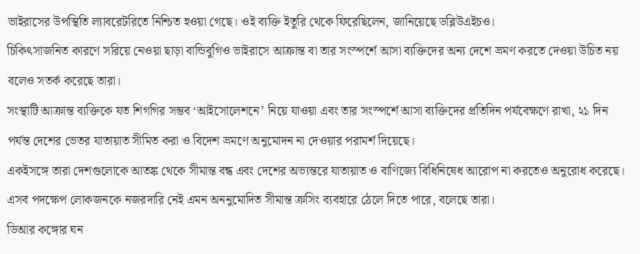ভাইরাসের উপস্থিতি ল্যাবরেটরিতে নিশ্চিত হওয়া গেছে। ওই ব্যক্তি ইতুরি থেকে ফিরেছিলেন, জানিয়েছে ডব্লিউএইচও।
চিকিৎসাজনিত কারণে সরিয়ে নেওয়া ছাড়া বান্ডিবুগিও ভাইরাসে আক্রান্ত বা তার সংস্পর্শে আসা ব্যক্তিদের অন্য দেশে ভ্রমণ করতে দেওয়া উচিত নয় বলেও সতর্ক করেছে তারা।
সংস্থাটি আক্রান্ত ব্যক্তিকে যত শিগগির সম্ভব ‘আইসোলেশনে’ নিয়ে যাওয়া এবং তার সংস্পর্শে আসা ব্যক্তিদের প্রতিদিন পর্যবেক্ষণে রাখা, ২১ দিন পর্যন্ত দেশের ভেতর যাতায়াত সীমিত করা ও বিদেশ ভ্রমণে অনুমোদন না দেওয়ার পরামর্শ দিয়েছে।
একইসঙ্গে তারা দেশগুলোকে আতঙ্ক থেকে সীমান্ত বন্ধ এবং দেশের অভ্যন্তরে যাতায়াত ও বাণিজ্যে বিধিনিষেধ আরোপ না করতেও অনুরোধ করেছে। এসব পদক্ষেপ লোকজনকে নজরদারি নেই এমন অননুমোদিত সীমান্ত ক্রসিং ব্যবহারে ঠেলে দিতে পারে, বলেছে তারা।
ডিআর কঙ্গোর ঘন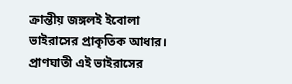ক্রান্তীয় জঙ্গলই ইবোলা ভাইরাসের প্রাকৃতিক আধার।
প্রাণঘাতী এই ভাইরাসের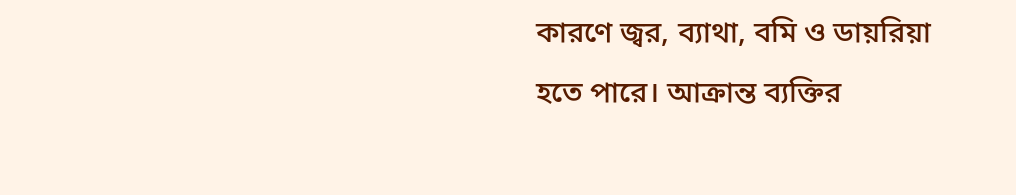কারণে জ্বর, ব্যাথা, বমি ও ডায়রিয়া হতে পারে। আক্রান্ত ব্যক্তির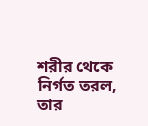শরীর থেকে নির্গত তরল, তার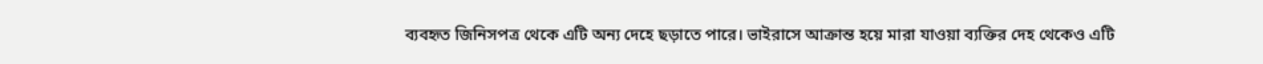ব্যবহৃত জিনিসপত্র থেকে এটি অন্য দেহে ছড়াতে পারে। ভাইরাসে আক্রান্ত হয়ে মারা যাওয়া ব্যক্তির দেহ থেকেও এটি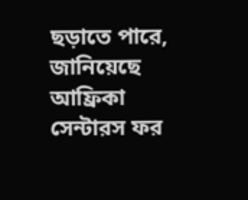ছড়াতে পারে, জানিয়েছে আফ্রিকা সেন্টারস ফর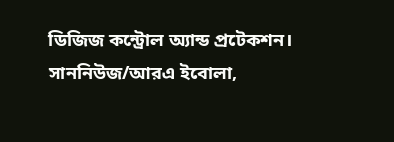ডিজিজ কন্ট্রোল অ্যান্ড প্রটেকশন।
সাননিউজ/আরএ ইবোলা,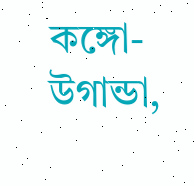কঙ্গো-উগান্ডা,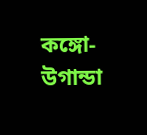কঙ্গো-উগান্ডা